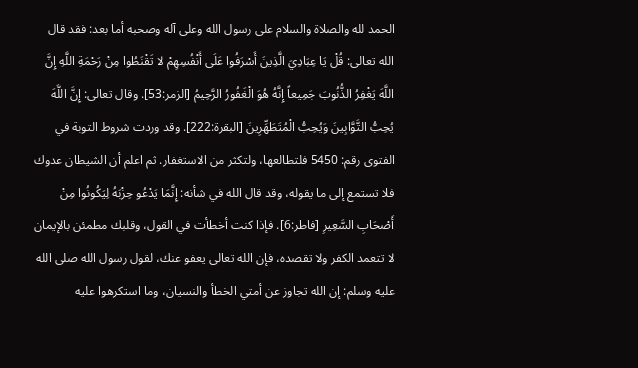الحمد لله والصلاة والسلام على رسول الله وعلى آله وصحبه أما بعد: فقد قال الله تعالى: قُلْ يَا عِبَادِيَ الَّذِينَ أَسْرَفُوا عَلَى أَنْفُسِهِمْ لا تَقْنَطُوا مِنْ رَحْمَةِ اللَّهِ إِنَّ اللَّهَ يَغْفِرُ الذُّنُوبَ جَمِيعاً إِنَّهُ هُوَ الْغَفُورُ الرَّحِيمُ [الزمر:53]. وقال تعالى: إِنَّ اللَّهَ يُحِبُّ التَّوَّابِينَ وَيُحِبُّ الْمُتَطَهِّرِينَ [البقرة:222]. وقد وردت شروط التوبة في الفتوى رقم: 5450 فلتطالعها، ولتكثر من الاستغفار. ثم اعلم أن الشيطان عدوك فلا تستمع إلى ما يقوله، وقد قال الله في شأنه: إِنَّمَا يَدْعُو حِزْبَهُ لِيَكُونُوا مِنْ أَصْحَابِ السَّعِيرِ [فاطر:6]. فإذا كنت أخطأت في القول، وقلبك مطمئن بالإيمان لا تتعمد الكفر ولا تقصده، فإن الله تعالى يعفو عنك، لقول رسول الله صلى الله عليه وسلم: إن الله تجاوز عن أمتي الخطأ والنسيان، وما استكرهوا عليه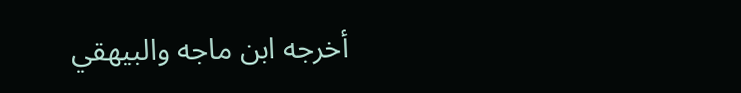أخرجه ابن ماجه والبيهقي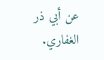عن أبي ذر الغفاري.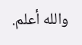والله أعلم.